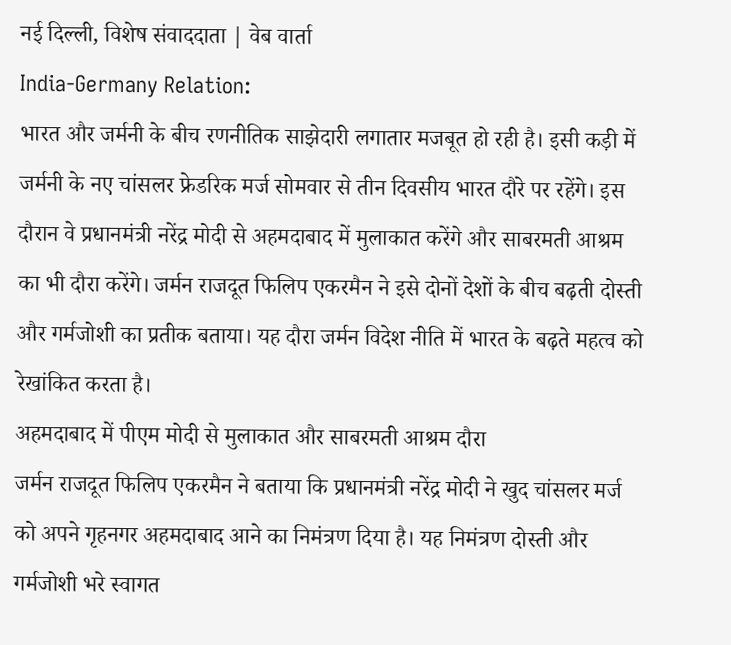नई दिल्ली, विशेष संवाददाता | वेब वार्ता
India-Germany Relation:
भारत और जर्मनी के बीच रणनीतिक साझेदारी लगातार मजबूत हो रही है। इसी कड़ी में जर्मनी के नए चांसलर फ्रेडरिक मर्ज सोमवार से तीन दिवसीय भारत दौरे पर रहेंगे। इस दौरान वे प्रधानमंत्री नरेंद्र मोदी से अहमदाबाद में मुलाकात करेंगे और साबरमती आश्रम का भी दौरा करेंगे। जर्मन राजदूत फिलिप एकरमैन ने इसे दोनों देशों के बीच बढ़ती दोस्ती और गर्मजोशी का प्रतीक बताया। यह दौरा जर्मन विदेश नीति में भारत के बढ़ते महत्व को रेखांकित करता है।
अहमदाबाद में पीएम मोदी से मुलाकात और साबरमती आश्रम दौरा
जर्मन राजदूत फिलिप एकरमैन ने बताया कि प्रधानमंत्री नरेंद्र मोदी ने खुद चांसलर मर्ज को अपने गृहनगर अहमदाबाद आने का निमंत्रण दिया है। यह निमंत्रण दोस्ती और गर्मजोशी भरे स्वागत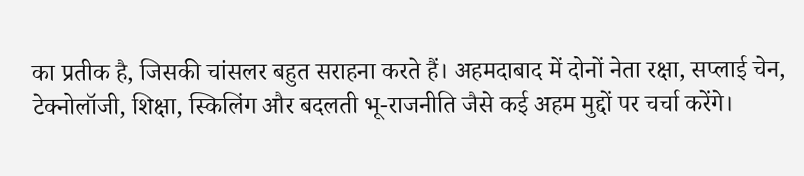का प्रतीक है, जिसकी चांसलर बहुत सराहना करते हैं। अहमदाबाद में दोनों नेता रक्षा, सप्लाई चेन, टेक्नोलॉजी, शिक्षा, स्किलिंग और बदलती भू-राजनीति जैसे कई अहम मुद्दों पर चर्चा करेंगे।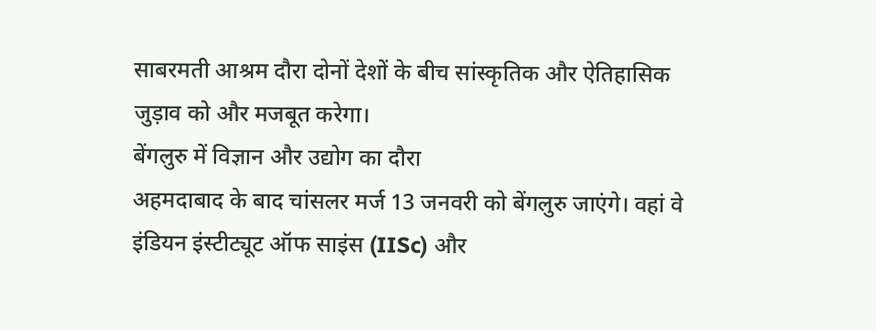साबरमती आश्रम दौरा दोनों देशों के बीच सांस्कृतिक और ऐतिहासिक जुड़ाव को और मजबूत करेगा।
बेंगलुरु में विज्ञान और उद्योग का दौरा
अहमदाबाद के बाद चांसलर मर्ज 13 जनवरी को बेंगलुरु जाएंगे। वहां वे इंडियन इंस्टीट्यूट ऑफ साइंस (IISc) और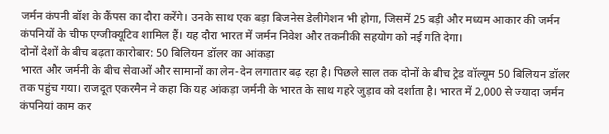जर्मन कंपनी बॉश के कैंपस का दौरा करेंगे। उनके साथ एक बड़ा बिजनेस डेलीगेशन भी होगा, जिसमें 25 बड़ी और मध्यम आकार की जर्मन कंपनियों के चीफ एग्जीक्यूटिव शामिल हैं। यह दौरा भारत में जर्मन निवेश और तकनीकी सहयोग को नई गति देगा।
दोनों देशों के बीच बढ़ता कारोबार: 50 बिलियन डॉलर का आंकड़ा
भारत और जर्मनी के बीच सेवाओं और सामानों का लेन-देन लगातार बढ़ रहा है। पिछले साल तक दोनों के बीच ट्रेड वॉल्यूम 50 बिलियन डॉलर तक पहुंच गया। राजदूत एकरमैन ने कहा कि यह आंकड़ा जर्मनी के भारत के साथ गहरे जुड़ाव को दर्शाता है। भारत में 2,000 से ज्यादा जर्मन कंपनियां काम कर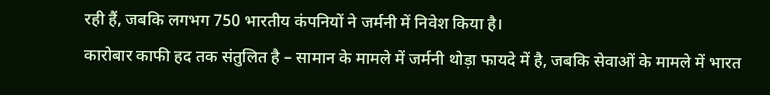रही हैं, जबकि लगभग 750 भारतीय कंपनियों ने जर्मनी में निवेश किया है।
कारोबार काफी हद तक संतुलित है – सामान के मामले में जर्मनी थोड़ा फायदे में है, जबकि सेवाओं के मामले में भारत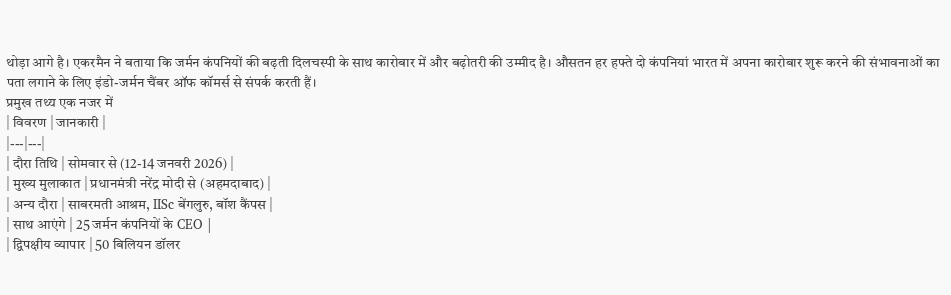थोड़ा आगे है। एकरमैन ने बताया कि जर्मन कंपनियों की बढ़ती दिलचस्पी के साथ कारोबार में और बढ़ोतरी की उम्मीद है। औसतन हर हफ्ते दो कंपनियां भारत में अपना कारोबार शुरू करने की संभावनाओं का पता लगाने के लिए इंडो-जर्मन चैंबर ऑफ कॉमर्स से संपर्क करती हैं।
प्रमुख तथ्य एक नजर में
| विवरण | जानकारी |
|---|---|
| दौरा तिथि | सोमवार से (12-14 जनवरी 2026) |
| मुख्य मुलाकात | प्रधानमंत्री नरेंद्र मोदी से (अहमदाबाद) |
| अन्य दौरा | साबरमती आश्रम, IISc बेंगलुरु, बॉश कैंपस |
| साथ आएंगे | 25 जर्मन कंपनियों के CEO |
| द्विपक्षीय व्यापार | 50 बिलियन डॉलर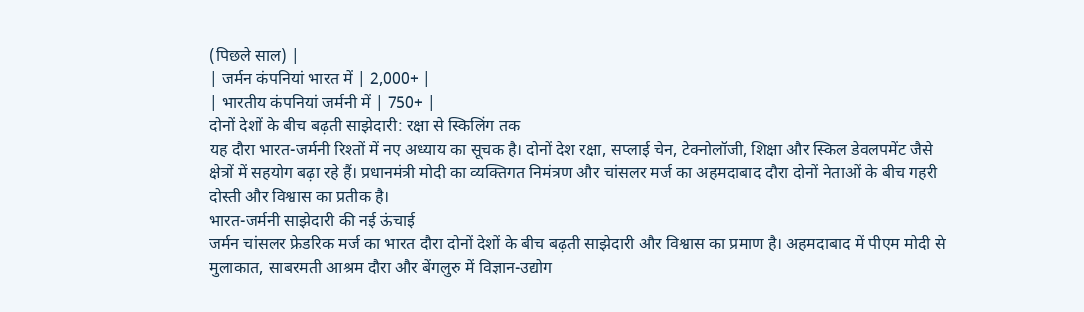(पिछले साल) |
| जर्मन कंपनियां भारत में | 2,000+ |
| भारतीय कंपनियां जर्मनी में | 750+ |
दोनों देशों के बीच बढ़ती साझेदारी: रक्षा से स्किलिंग तक
यह दौरा भारत-जर्मनी रिश्तों में नए अध्याय का सूचक है। दोनों देश रक्षा, सप्लाई चेन, टेक्नोलॉजी, शिक्षा और स्किल डेवलपमेंट जैसे क्षेत्रों में सहयोग बढ़ा रहे हैं। प्रधानमंत्री मोदी का व्यक्तिगत निमंत्रण और चांसलर मर्ज का अहमदाबाद दौरा दोनों नेताओं के बीच गहरी दोस्ती और विश्वास का प्रतीक है।
भारत-जर्मनी साझेदारी की नई ऊंचाई
जर्मन चांसलर फ्रेडरिक मर्ज का भारत दौरा दोनों देशों के बीच बढ़ती साझेदारी और विश्वास का प्रमाण है। अहमदाबाद में पीएम मोदी से मुलाकात, साबरमती आश्रम दौरा और बेंगलुरु में विज्ञान-उद्योग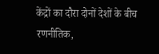केंद्रों का दौरा दोनों देशों के बीच रणनीतिक,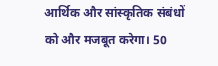आर्थिक और सांस्कृतिक संबंधों को और मजबूत करेगा। 50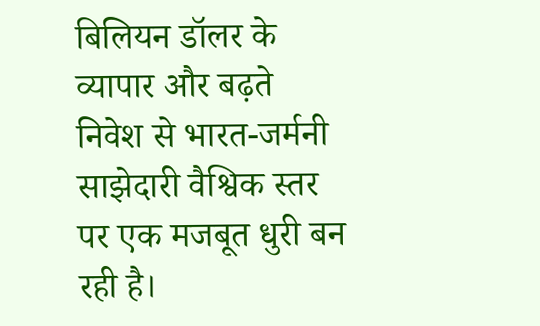बिलियन डॉलर के व्यापार और बढ़ते निवेश से भारत-जर्मनी साझेदारी वैश्विक स्तर पर एक मजबूत धुरी बन रही है।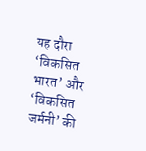यह दौरा ‘विकसित भारत’ और ‘विकसित जर्मनी’ की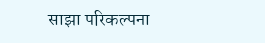साझा परिकल्पना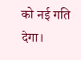को नई गति देगा।